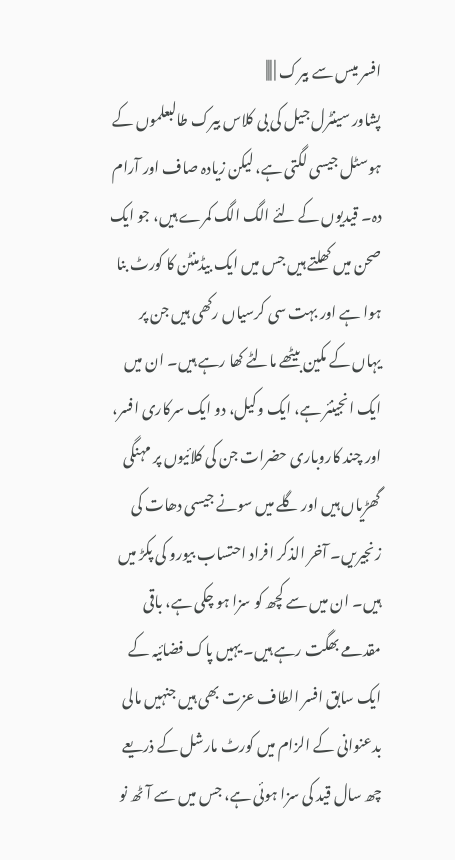افسر میس سے بیرک | |||
پشاور سینٹرل جیل کی بی کلاس بیرک طالبعلموں کے ہوسٹل جیسی لگتی ہے، لیکن زیادہ صاف اور آرام دہ۔ قیدیوں کے لئے الگ الگ کمرے ہیں، جو ایک صحن میں کھلتے ہیں جس میں ایک بیڈمنٹن کا کورٹ بنا ہوا ہے اور بہت سی کرسیاں رکھی ہیں جن پر یہاں کے مکین بیٹھے مالٹے کھا رہے ہیں۔ ان میں ایک انجینئر ہے، ایک وکیل، دو ایک سرکاری افسر، اور چند کاروباری حضرات جن کی کلائیوں پر مہنگی گھڑیاں ہیں اور گلے میں سونے جیسی دھات کی زنجیریں۔ آخر الذکر افراد احتساب بیورو کی پکڑ میں ہیں۔ ان میں سے کچھ کو سزا ہو چکی ہے، باقی مقدمے بھگت رہے ہیں۔ یہیں پاک فضائیہ کے ایک سابق افسر الطاف عزت بھی ہیں جنہیں مالی بدعنوانی کے الزام میں کورٹ مارشل کے ذریعے چھ سال قید کی سزا ہوئی ہے، جس میں سے آٹھ نو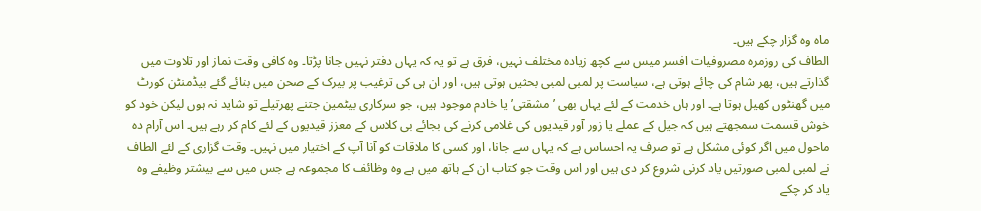ماہ وہ گزار چکے ہیں۔
الطاف کی روزمرہ مصروفیات افسر میس سے کچھ زیادہ مختلف نہیں، فرق ہے تو یہ کہ یہاں دفتر نہیں جانا پڑتا۔ وہ کافی وقت نماز اور تلاوت میں گذارتے ہیں، پھر شام کی چائے ہوتی ہے، سیاست پر لمبی لمبی بحثیں ہوتی ہیں، اور ان ہی کی ترغیب پر بیرک کے صحن میں بنائے گئے بیڈمنٹن کورٹ میں گھنٹوں کھیل ہوتا ہے۔ اور ہاں خدمت کے لئے یہاں بھی ’مشقتی’ یا خادم موجود ہیں، جو سرکاری بیٹمین جتنے پھرتیلے تو شاید نہ ہوں لیکن خود کو خوش قسمت سمجھتے ہیں کہ جیل کے عملے یا زور آور قیدیوں کی غلامی کرنے کی بجائے بی کلاس کے معزز قیدیوں کے لئے کام کر رہے ہیں۔ اس آرام دہ ماحول میں اگر کوئی مشکل ہے تو صرف یہ احساس ہے کہ یہاں سے جانا، اور کسی کا ملاقات کو آنا آپ کے اختیار میں نہیں۔ وقت گزاری کے لئے الطاف نے لمبی لمبی صورتیں یاد کرنی شروع کر دی ہیں اور اس وقت جو کتاب ان کے ہاتھ میں ہے وہ وظائف کا مجموعہ ہے جس میں سے بیشتر وظیفے وہ یاد کر چکے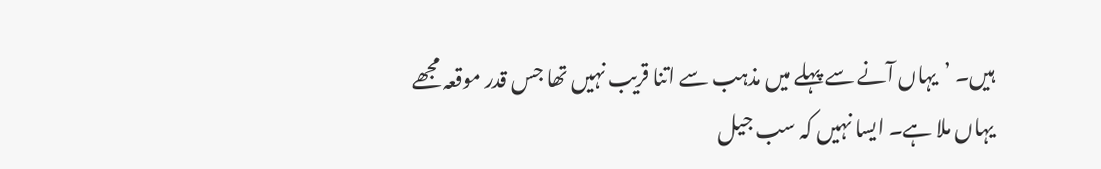ہیں۔ ’یہاں آنے سے پہلے میں مذہب سے اتنا قریب نہیں تھا جس قدر موقعہ مجھے یہاں ملا ہے۔ ایسا نہیں کہ سب جیل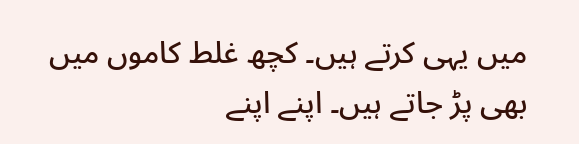میں یہی کرتے ہیں۔ کچھ غلط کاموں میں بھی پڑ جاتے ہیں۔ اپنے اپنے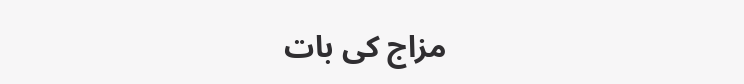مزاج کی بات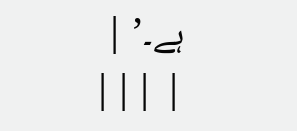ہے۔’ |
| |||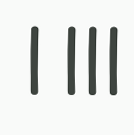| |||